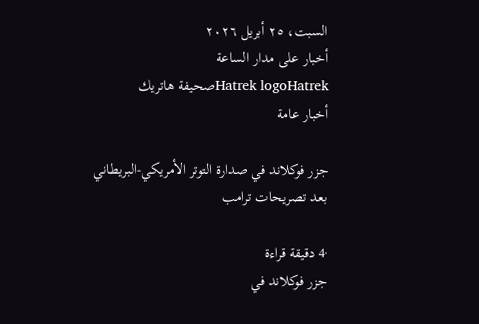السبت، ٢٥ أبريل ٢٠٢٦
أخبار على مدار الساعة
Hatrek logoHatrekصحيفة هاتريك
أخبار عامة

جزر فوكلاند في صدارة التوتر الأمريكي‑البريطاني بعد تصريحات ترامب

·4 دقيقة قراءة
جزر فوكلاند في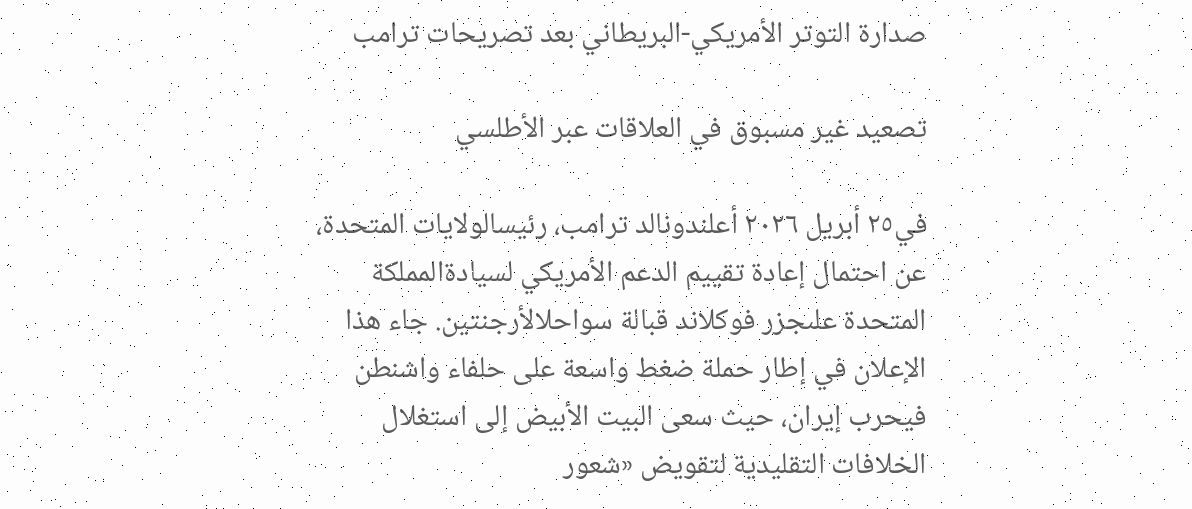صدارة التوتر الأمريكي‑البريطاني بعد تصريحات ترامب

تصعيد غير مسبوق في العلاقات عبر الأطلسي

في٢٥ أبريل ٢٠٢٦ أعلندونالد ترامب، رئيسالولايات المتحدة، عن احتمال إعادة تقييم الدعم الأمريكي لسيادةالمملكة المتحدة علىجزر فوكلاند قبالة سواحلالأرجنتين. جاء هذا الإعلان في إطار حملة ضغط واسعة على حلفاء واشنطن فيحرب إيران، حيث سعى البيت الأبيض إلى استغلال الخلافات التقليدية لتقويض «شعور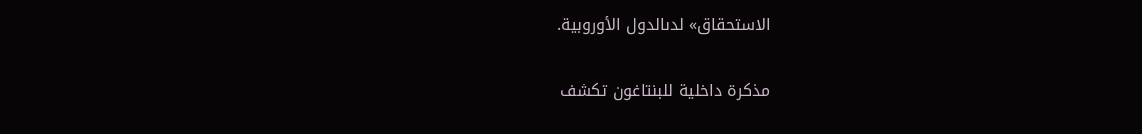الاستحقاق» لدىالدول الأوروبية.

مذكرة داخلية للبنتاغون تكشف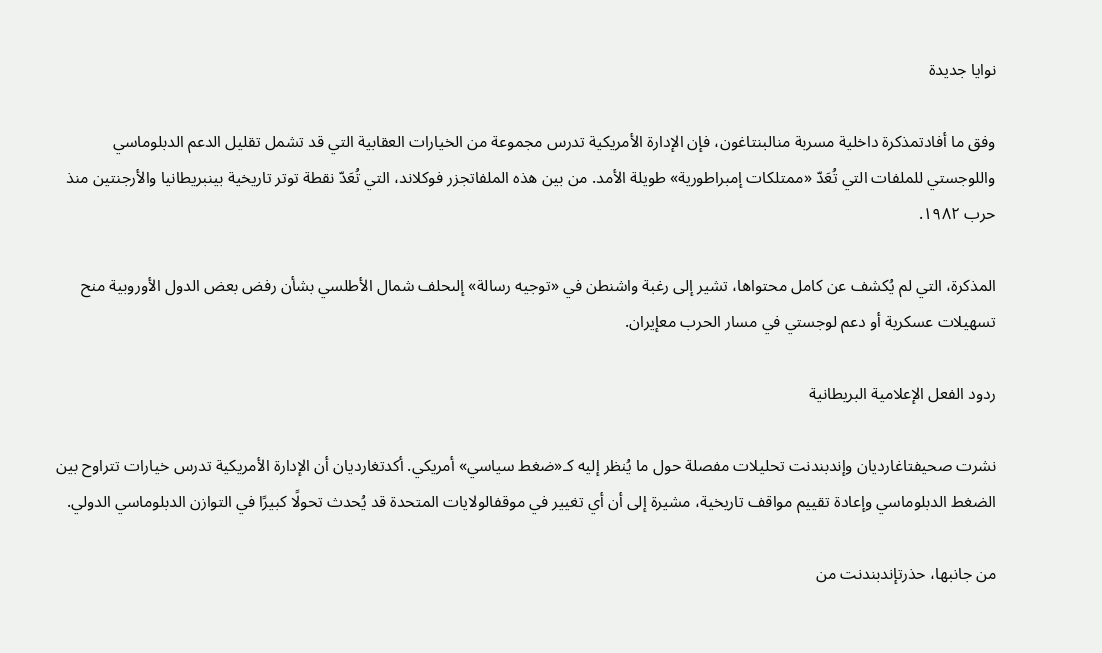نوايا جديدة

وفق ما أفادتمذكرة داخلية مسربة منالبنتاغون، فإن الإدارة الأمريكية تدرس مجموعة من الخيارات العقابية التي قد تشمل تقليل الدعم الدبلوماسي واللوجستي للملفات التي تُعَدّ «ممتلكات إمبراطورية» طويلة الأمد. من بين هذه الملفاتجزر فوكلاند، التي تُعَدّ نقطة توتر تاريخية بينبريطانيا والأرجنتين منذ حرب ١٩٨٢.

المذكرة، التي لم يُكشف عن كامل محتواها، تشير إلى رغبة واشنطن في «توجيه رسالة» إلىحلف شمال الأطلسي بشأن رفض بعض الدول الأوروبية منح تسهيلات عسكرية أو دعم لوجستي في مسار الحرب معإيران.

ردود الفعل الإعلامية البريطانية

نشرت صحيفتاغارديان وإندبندنت تحليلات مفصلة حول ما يُنظر إليه كـ«ضغط سياسي» أمريكي. أكدتغارديان أن الإدارة الأمريكية تدرس خيارات تتراوح بين الضغط الدبلوماسي وإعادة تقييم مواقف تاريخية، مشيرة إلى أن أي تغيير في موقفالولايات المتحدة قد يُحدث تحولًا كبيرًا في التوازن الدبلوماسي الدولي.

من جانبها، حذرتإندبندنت من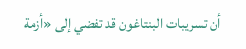أن تسريبات البنتاغون قد تفضي إلى «أزمة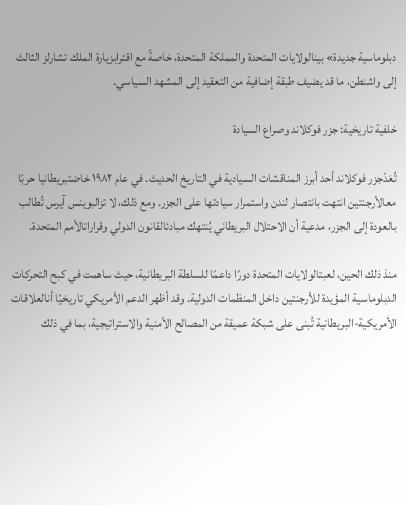دبلوماسية جديدة» بينالولايات المتحدة والمملكة المتحدة، خاصةً مع اقترابزيارة الملك تشارلز الثالث إلى واشنطن، ما قد يضيف طبقة إضافية من التعقيد إلى المشهد السياسي.

خلفية تاريخية: جزر فوكلاند وصراع السيادة

تُعَدّجزر فوكلاند أحد أبرز المناقشات السيادية في التاريخ الحديث. في عام ١٩٨٢ خاضتبريطانيا حربًا معالأرجنتين انتهت بانتصار لندن واستمرار سيادتها على الجزر. ومع ذلك، لا تزالبوينس آيرس تُطالب بالعودة إلى الجزر، مدعية أن الاحتلال البريطاني يُنتهك مبادئالقانون الدولي وقراراتالأمم المتحدة.

منذ ذلك الحين، لعبتالولايات المتحدة دورًا داعمًا للسلطة البريطانية، حيث ساهمت في كبح التحركات الدبلوماسية المؤيدة للأرجنتين داخل المنظمات الدولية. وقد أظهر الدعم الأمريكي تاريخيًا أنالعلاقات الأمريكية‑البريطانية تُبنى على شبكة عميقة من المصالح الأمنية والاستراتيجية، بما في ذلك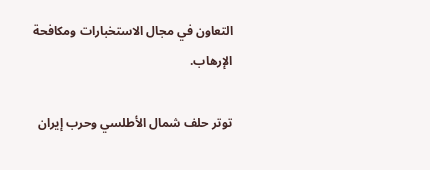التعاون في مجال الاستخبارات ومكافحة الإرهاب.

توتر حلف شمال الأطلسي وحرب إيران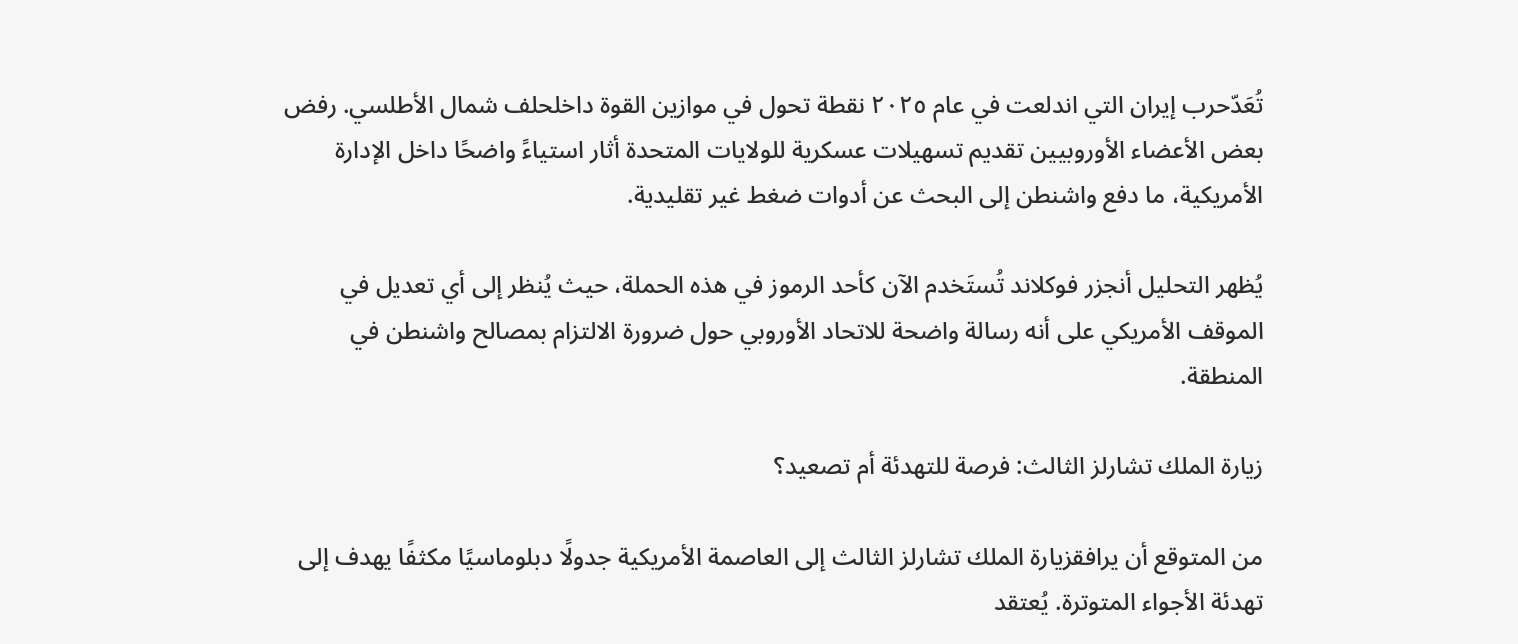تُعَدّحرب إيران التي اندلعت في عام ٢٠٢٥ نقطة تحول في موازين القوة داخلحلف شمال الأطلسي. رفض بعض الأعضاء الأوروبيين تقديم تسهيلات عسكرية للولايات المتحدة أثار استياءً واضحًا داخل الإدارة الأمريكية، ما دفع واشنطن إلى البحث عن أدوات ضغط غير تقليدية.

يُظهر التحليل أنجزر فوكلاند تُستَخدم الآن كأحد الرموز في هذه الحملة، حيث يُنظر إلى أي تعديل في الموقف الأمريكي على أنه رسالة واضحة للاتحاد الأوروبي حول ضرورة الالتزام بمصالح واشنطن في المنطقة.

زيارة الملك تشارلز الثالث: فرصة للتهدئة أم تصعيد؟

من المتوقع أن يرافقزيارة الملك تشارلز الثالث إلى العاصمة الأمريكية جدولًا دبلوماسيًا مكثفًا يهدف إلى تهدئة الأجواء المتوترة. يُعتقد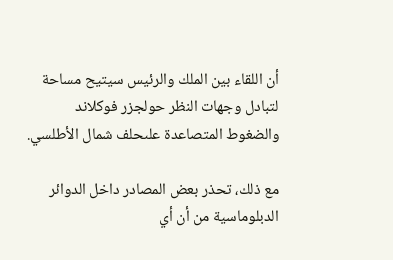أن اللقاء بين الملك والرئيس سيتيح مساحة لتبادل وجهات النظر حولجزر فوكلاند والضغوط المتصاعدة علىحلف شمال الأطلسي.

مع ذلك، تحذر بعض المصادر داخل الدوائر الدبلوماسية من أن أي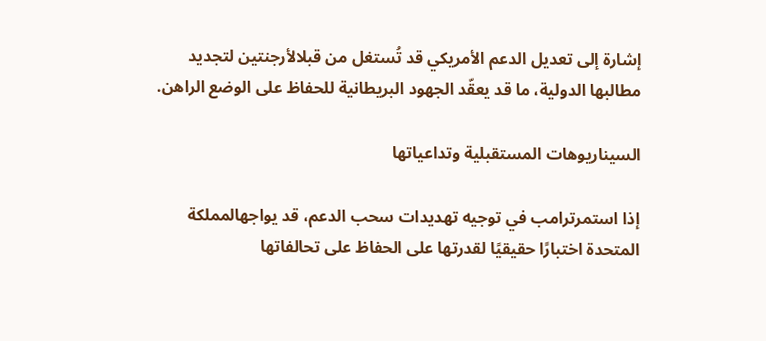إشارة إلى تعديل الدعم الأمريكي قد تُستغل من قبلالأرجنتين لتجديد مطالبها الدولية، ما قد يعقّد الجهود البريطانية للحفاظ على الوضع الراهن.

السيناريوهات المستقبلية وتداعياتها

إذا استمرترامب في توجيه تهديدات سحب الدعم، قد يواجهالمملكة المتحدة اختبارًا حقيقيًا لقدرتها على الحفاظ على تحالفاتها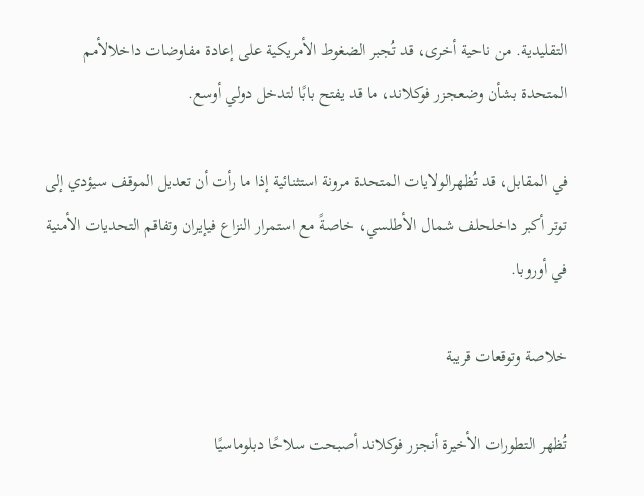التقليدية. من ناحية أخرى، قد تُجبر الضغوط الأمريكية على إعادة مفاوضات داخلالأمم المتحدة بشأن وضعجزر فوكلاند، ما قد يفتح بابًا لتدخل دولي أوسع.

في المقابل، قد تُظهرالولايات المتحدة مرونة استثنائية إذا ما رأت أن تعديل الموقف سيؤدي إلى توتر أكبر داخلحلف شمال الأطلسي، خاصةً مع استمرار النزاع فيإيران وتفاقم التحديات الأمنية في أوروبا.

خلاصة وتوقعات قريبة

تُظهر التطورات الأخيرة أنجزر فوكلاند أصبحت سلاحًا دبلوماسيًا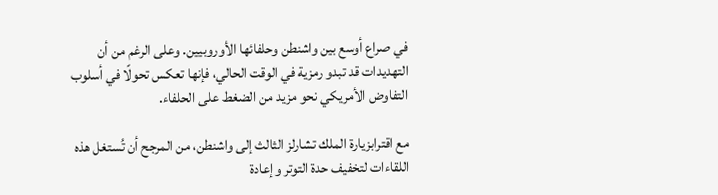في صراع أوسع بين واشنطن وحلفائها الأوروبيين. وعلى الرغم من أن التهديدات قد تبدو رمزية في الوقت الحالي، فإنها تعكس تحولًا في أسلوب التفاوض الأمريكي نحو مزيد من الضغط على الحلفاء.

مع اقترابزيارة الملك تشارلز الثالث إلى واشنطن، من المرجح أن تُستغل هذه اللقاءات لتخفيف حدة التوتر وإعادة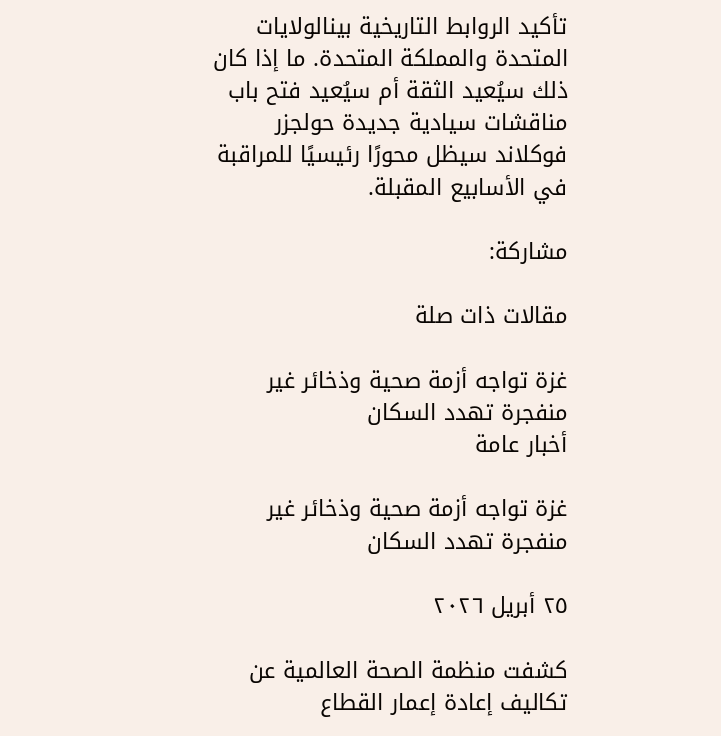تأكيد الروابط التاريخية بينالولايات المتحدة والمملكة المتحدة. ما إذا كان ذلك سيُعيد الثقة أم سيُعيد فتح باب مناقشات سيادية جديدة حولجزر فوكلاند سيظل محورًا رئيسيًا للمراقبة في الأسابيع المقبلة.

مشاركة:

مقالات ذات صلة

غزة تواجه أزمة صحية وذخائر غير منفجرة تهدد السكان
أخبار عامة

غزة تواجه أزمة صحية وذخائر غير منفجرة تهدد السكان

٢٥ أبريل ٢٠٢٦

كشفت منظمة الصحة العالمية عن تكاليف إعادة إعمار القطاع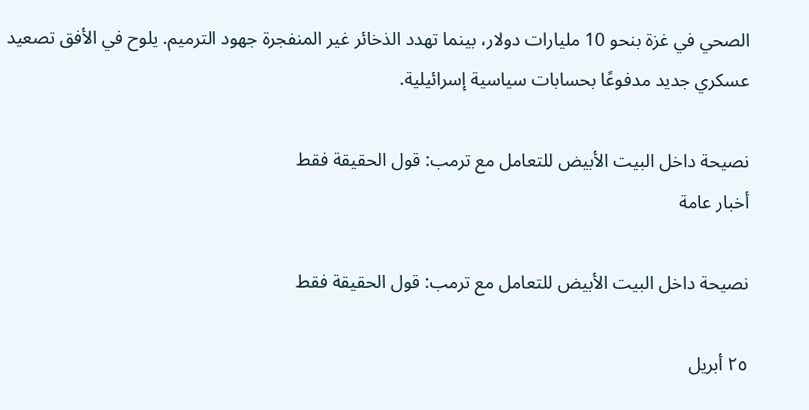الصحي في غزة بنحو 10 مليارات دولار، بينما تهدد الذخائر غير المنفجرة جهود الترميم. يلوح في الأفق تصعيد عسكري جديد مدفوعًا بحسابات سياسية إسرائيلية.

نصيحة داخل البيت الأبيض للتعامل مع ترمب: قول الحقيقة فقط
أخبار عامة

نصيحة داخل البيت الأبيض للتعامل مع ترمب: قول الحقيقة فقط

٢٥ أبريل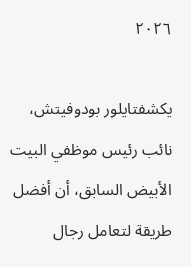٢٠٢٦

يكشفتايلور بودوفيتش، نائب رئيس موظفي البيت الأبيض السابق، أن أفضل طريقة لتعامل رجال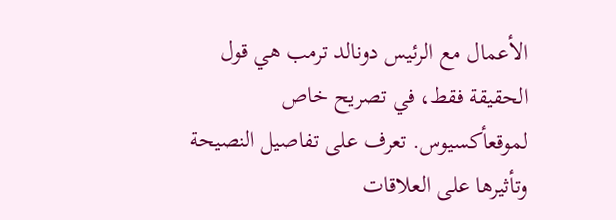الأعمال مع الرئيس دونالد ترمب هي قول الحقيقة فقط، في تصريح خاص لموقعأكسيوس. تعرف على تفاصيل النصيحة وتأثيرها على العلاقات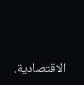الاقتصادية.